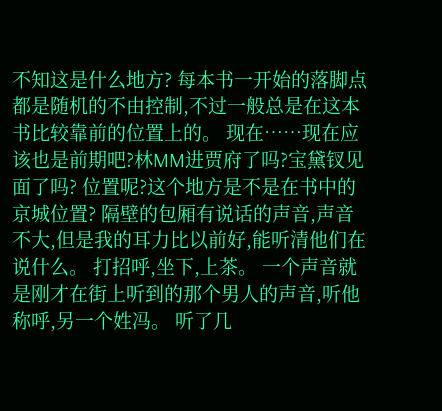不知这是什么地方? 每本书一开始的落脚点都是随机的不由控制,不过一般总是在这本书比较靠前的位置上的。 现在……现在应该也是前期吧?林MM进贾府了吗?宝黛钗见面了吗? 位置呢?这个地方是不是在书中的京城位置? 隔壁的包厢有说话的声音,声音不大,但是我的耳力比以前好,能听清他们在说什么。 打招呼,坐下,上茶。 一个声音就是刚才在街上听到的那个男人的声音,听他称呼,另一个姓冯。 听了几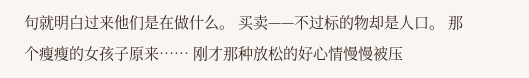句就明白过来他们是在做什么。 买卖——不过标的物却是人口。 那个瘦瘦的女孩子原来…… 刚才那种放松的好心情慢慢被压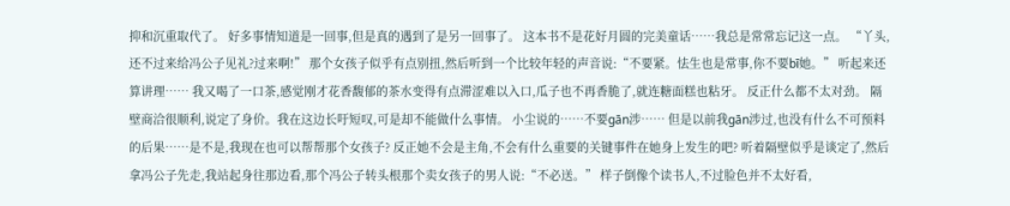抑和沉重取代了。 好多事情知道是一回事,但是真的遇到了是另一回事了。 这本书不是花好月圆的完美童话……我总是常常忘记这一点。 “丫头,还不过来给冯公子见礼?过来啊!” 那个女孩子似乎有点别扭,然后听到一个比较年轻的声音说:“不要紧。怯生也是常事,你不要bī她。” 听起来还算讲理…… 我又喝了一口茶,感觉刚才花香馥郁的茶水变得有点滞涩难以入口,瓜子也不再香脆了,就连糖面糕也粘牙。 反正什么都不太对劲。 隔壁商洽很顺利,说定了身价。我在这边长吁短叹,可是却不能做什么事情。 小尘说的……不要gān涉…… 但是以前我gān涉过,也没有什么不可预料的后果……是不是,我现在也可以帮帮那个女孩子? 反正她不会是主角,不会有什么重要的关键事件在她身上发生的吧? 听着隔壁似乎是谈定了,然后拿冯公子先走,我站起身往那边看,那个冯公子转头根那个卖女孩子的男人说:“不必送。” 样子倒像个读书人,不过脸色并不太好看,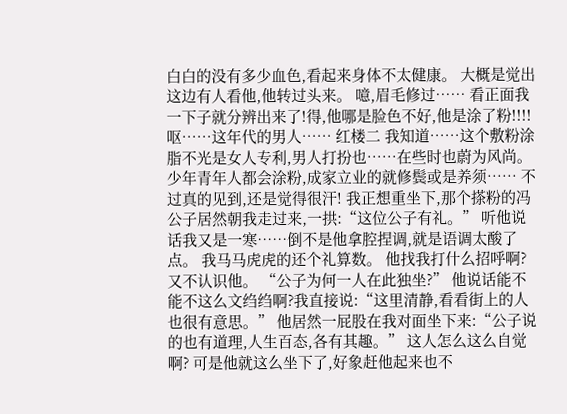白白的没有多少血色,看起来身体不太健康。 大概是觉出这边有人看他,他转过头来。 噫,眉毛修过…… 看正面我一下子就分辨出来了!得,他哪是脸色不好,他是涂了粉!!!! 呕……这年代的男人…… 红楼二 我知道……这个敷粉涂脂不光是女人专利,男人打扮也……在些时也蔚为风尚。少年青年人都会涂粉,成家立业的就修鬓或是养须…… 不过真的见到,还是觉得很汗! 我正想重坐下,那个搽粉的冯公子居然朝我走过来,一拱:“这位公子有礼。” 听他说话我又是一寒……倒不是他拿腔捏调,就是语调太酸了点。 我马马虎虎的还个礼算数。 他找我打什么招呼啊?又不认识他。 “公子为何一人在此独坐?” 他说话能不能不这么文绉绉啊?我直接说:“这里清静,看看街上的人也很有意思。” 他居然一屁股在我对面坐下来:“公子说的也有道理,人生百态,各有其趣。” 这人怎么这么自觉啊? 可是他就这么坐下了,好象赶他起来也不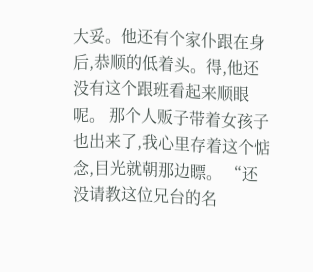大妥。他还有个家仆跟在身后,恭顺的低着头。得,他还没有这个跟班看起来顺眼呢。 那个人贩子带着女孩子也出来了,我心里存着这个惦念,目光就朝那边瞟。 “还没请教这位兄台的名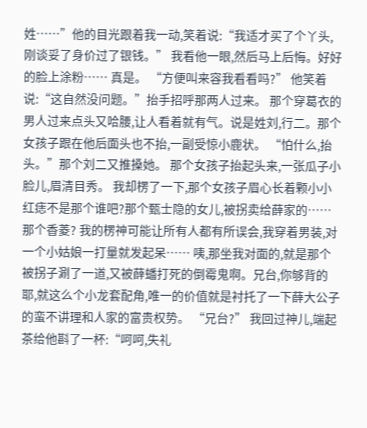姓……”他的目光跟着我一动,笑着说:“我适才买了个丫头,刚谈妥了身价过了银钱。” 我看他一眼,然后马上后悔。好好的脸上涂粉…… 真是。 “方便叫来容我看看吗?” 他笑着说:“这自然没问题。”抬手招呼那两人过来。 那个穿葛衣的男人过来点头又哈腰,让人看着就有气。说是姓刘,行二。那个女孩子跟在他后面头也不抬,一副受惊小鹿状。 “怕什么,抬头。”那个刘二又推搡她。 那个女孩子抬起头来,一张瓜子小脸儿,眉清目秀。 我却楞了一下,那个女孩子眉心长着颗小小红痣不是那个谁吧?那个甄士隐的女儿,被拐卖给薛家的…… 那个香菱? 我的楞神可能让所有人都有所误会,我穿着男装,对一个小姑娘一打量就发起呆…… 咦,那坐我对面的,就是那个被拐子涮了一道,又被薛蟠打死的倒霉鬼啊。兄台,你够背的耶,就这么个小龙套配角,唯一的价值就是衬托了一下薛大公子的蛮不讲理和人家的富贵权势。 “兄台?” 我回过神儿,端起茶给他斟了一杯:“呵呵,失礼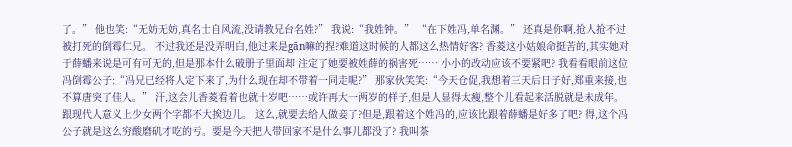了。” 他也笑:“无妨无妨,真名士自风流,没请教兄台名姓?” 我说:“我姓钟。” “在下姓冯,单名渊。” 还真是你啊,抢人抢不过被打死的倒霉仁兄。 不过我还是没弄明白,他过来是gān嘛的捏?难道这时候的人都这么热情好客? 香菱这小姑娘命挺苦的,其实她对于薛蟠来说是可有可无的,但是那本什么破册子里面却 注定了她要被姓薛的祸害死…… 小小的改动应该不要紧吧? 我看看眼前这位冯倒霉公子:“冯兄已经将人定下来了,为什么现在却不带着一同走呢?” 那家伙笑笑:“今天仓促,我想着三天后日子好,郑重来接,也不算唐突了佳人。” 汗,这会儿香菱看着也就十岁吧……或许再大一两岁的样子,但是人显得太瘦,整个儿看起来活脱就是未成年。跟现代人意义上少女两个字都不大挨边儿。 这么,就要去给人做妾了?但是,跟着这个姓冯的,应该比跟着薛蟠是好多了吧? 得,这个冯公子就是这么穷酸磨矶才吃的亏。要是今天把人带回家不是什么事儿都没了? 我叫茶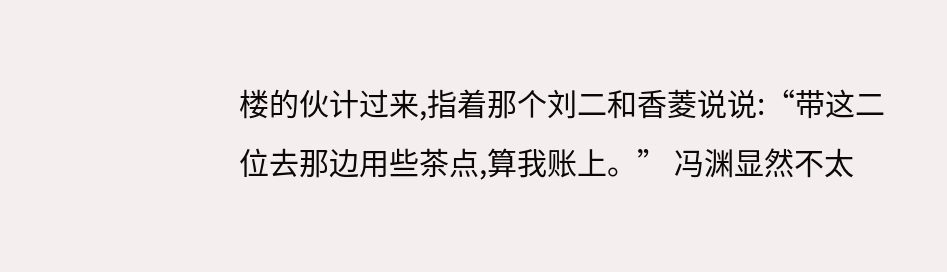楼的伙计过来,指着那个刘二和香菱说说:“带这二位去那边用些茶点,算我账上。” 冯渊显然不太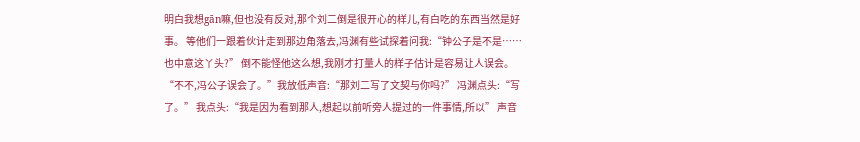明白我想gān嘛,但也没有反对,那个刘二倒是很开心的样儿,有白吃的东西当然是好事。 等他们一跟着伙计走到那边角落去,冯渊有些试探着问我:“钟公子是不是……也中意这丫头?” 倒不能怪他这么想,我刚才打量人的样子估计是容易让人误会。 “不不,冯公子误会了。”我放低声音:“那刘二写了文契与你吗?” 冯渊点头:“写了。” 我点头:“我是因为看到那人,想起以前听旁人提过的一件事情,所以” 声音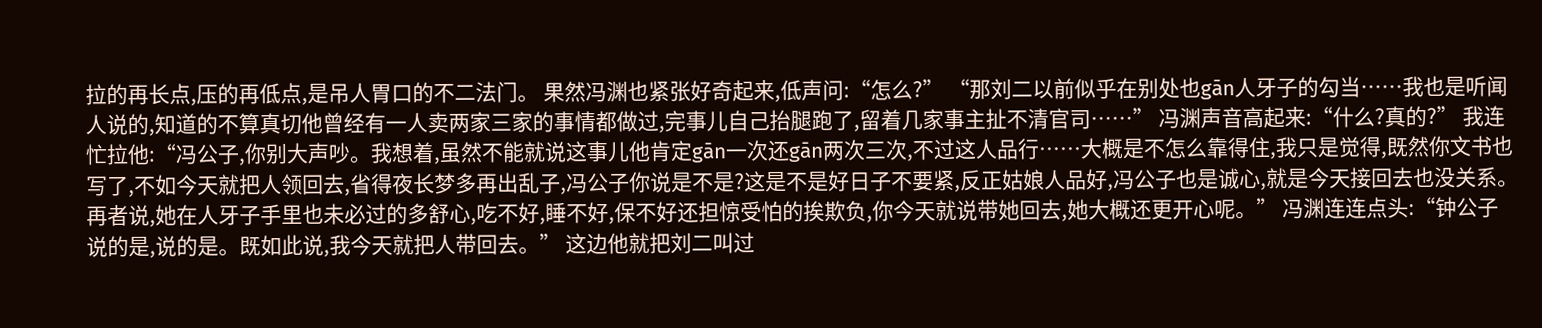拉的再长点,压的再低点,是吊人胃口的不二法门。 果然冯渊也紧张好奇起来,低声问:“怎么?” “那刘二以前似乎在别处也gān人牙子的勾当……我也是听闻人说的,知道的不算真切他曾经有一人卖两家三家的事情都做过,完事儿自己抬腿跑了,留着几家事主扯不清官司……” 冯渊声音高起来:“什么?真的?” 我连忙拉他:“冯公子,你别大声吵。我想着,虽然不能就说这事儿他肯定gān一次还gān两次三次,不过这人品行……大概是不怎么靠得住,我只是觉得,既然你文书也写了,不如今天就把人领回去,省得夜长梦多再出乱子,冯公子你说是不是?这是不是好日子不要紧,反正姑娘人品好,冯公子也是诚心,就是今天接回去也没关系。再者说,她在人牙子手里也未必过的多舒心,吃不好,睡不好,保不好还担惊受怕的挨欺负,你今天就说带她回去,她大概还更开心呢。” 冯渊连连点头:“钟公子说的是,说的是。既如此说,我今天就把人带回去。” 这边他就把刘二叫过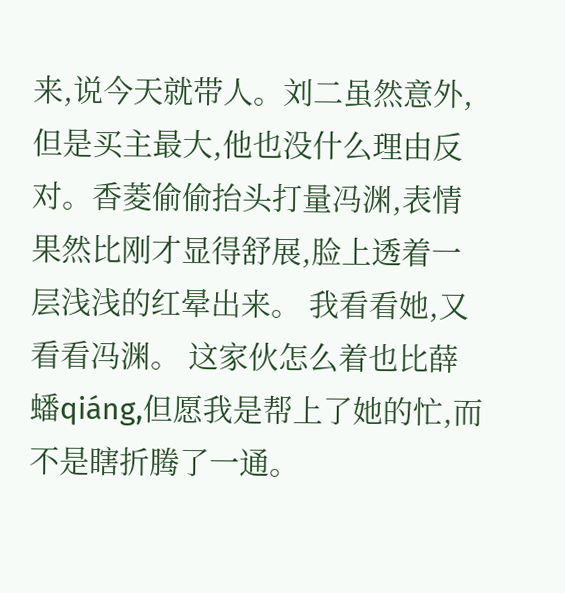来,说今天就带人。刘二虽然意外,但是买主最大,他也没什么理由反对。香菱偷偷抬头打量冯渊,表情果然比刚才显得舒展,脸上透着一层浅浅的红晕出来。 我看看她,又看看冯渊。 这家伙怎么着也比薛蟠qiáng,但愿我是帮上了她的忙,而不是瞎折腾了一通。